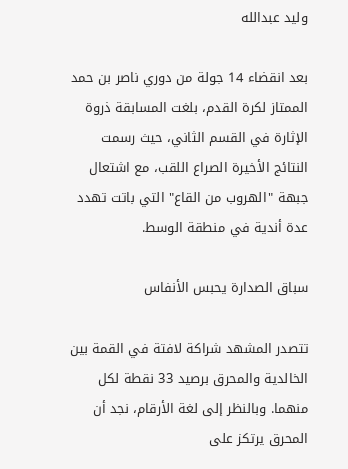وليد عبدالله

بعد انقضاء 14 جولة من دوري ناصر بن حمد الممتاز لكرة القدم، بلغت المسابقة ذروة الإثارة في القسم الثاني، حيث رسمت النتائج الأخيرة الصراع اللقب، مع اشتعال جبهة "الهروب من القاع" التي باتت تهدد عدة أندية في منطقة الوسط.

سباق الصدارة يحبس الأنفاس

تتصدر المشهد شراكة لافتة في القمة بين الخالدية والمحرق برصيد 33 نقطة لكل منهما. وبالنظر إلى لغة الأرقام، نجد أن المحرق يرتكز على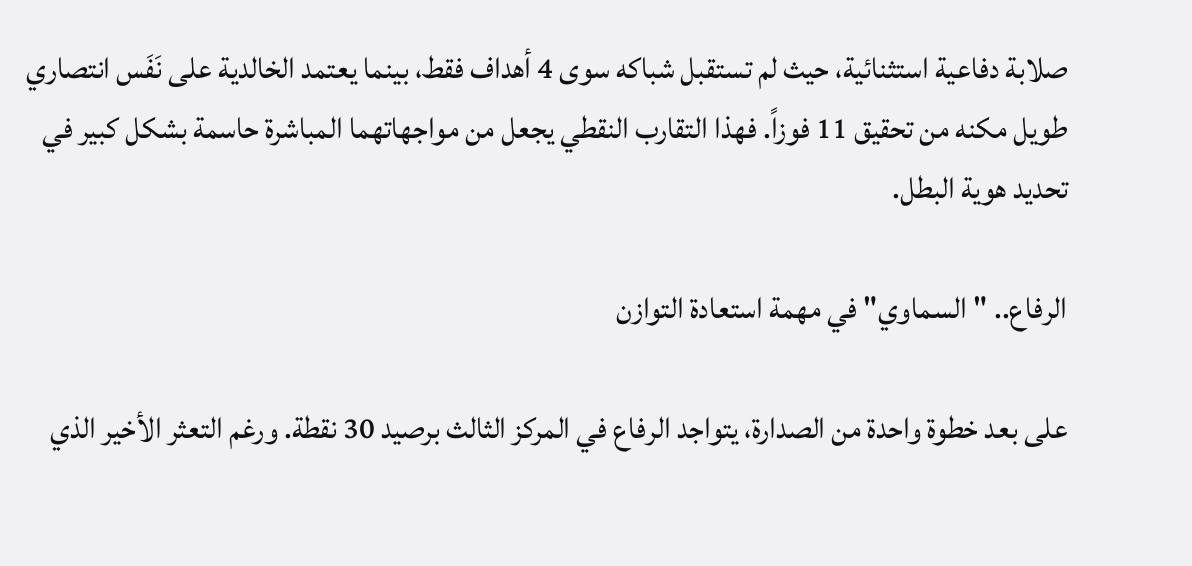صلابة دفاعية استثنائية، حيث لم تستقبل شباكه سوى 4 أهداف فقط، بينما يعتمد الخالدية على نَفَس انتصاري طويل مكنه من تحقيق 11 فوزاً. فهذا التقارب النقطي يجعل من مواجهاتهما المباشرة حاسمة بشكل كبير في تحديد هوية البطل.

الرفاع.. "السماوي" في مهمة استعادة التوازن

على بعد خطوة واحدة من الصدارة، يتواجد الرفاع في المركز الثالث برصيد 30 نقطة. ورغم التعثر الأخير الذي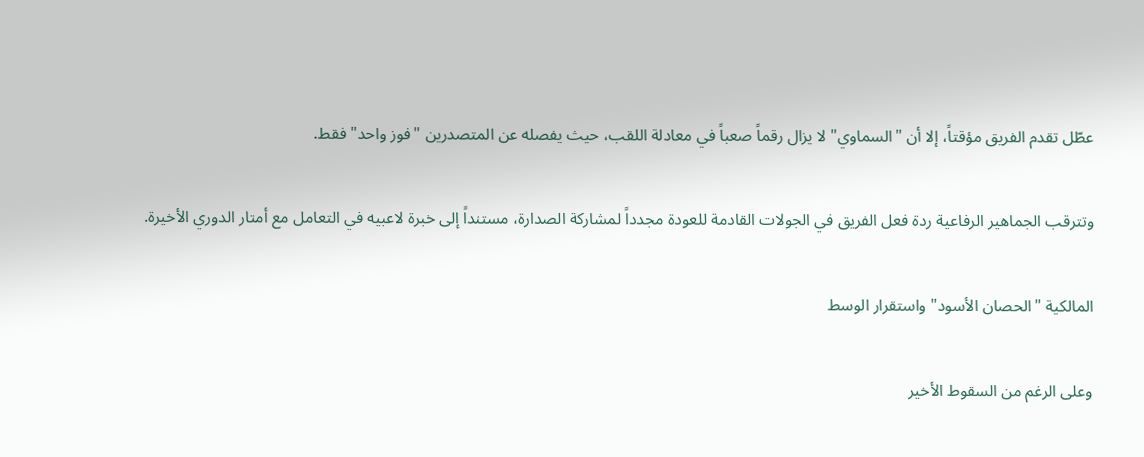عطّل تقدم الفريق مؤقتاً، إلا أن "السماوي" لا يزال رقماً صعباً في معادلة اللقب، حيث يفصله عن المتصدرين "فوز واحد" فقط.

وتترقب الجماهير الرفاعية ردة فعل الفريق في الجولات القادمة للعودة مجدداً لمشاركة الصدارة، مستنداً إلى خبرة لاعبيه في التعامل مع أمتار الدوري الأخيرة.

المالكية "الحصان الأسود" واستقرار الوسط

وعلى الرغم من السقوط الأخير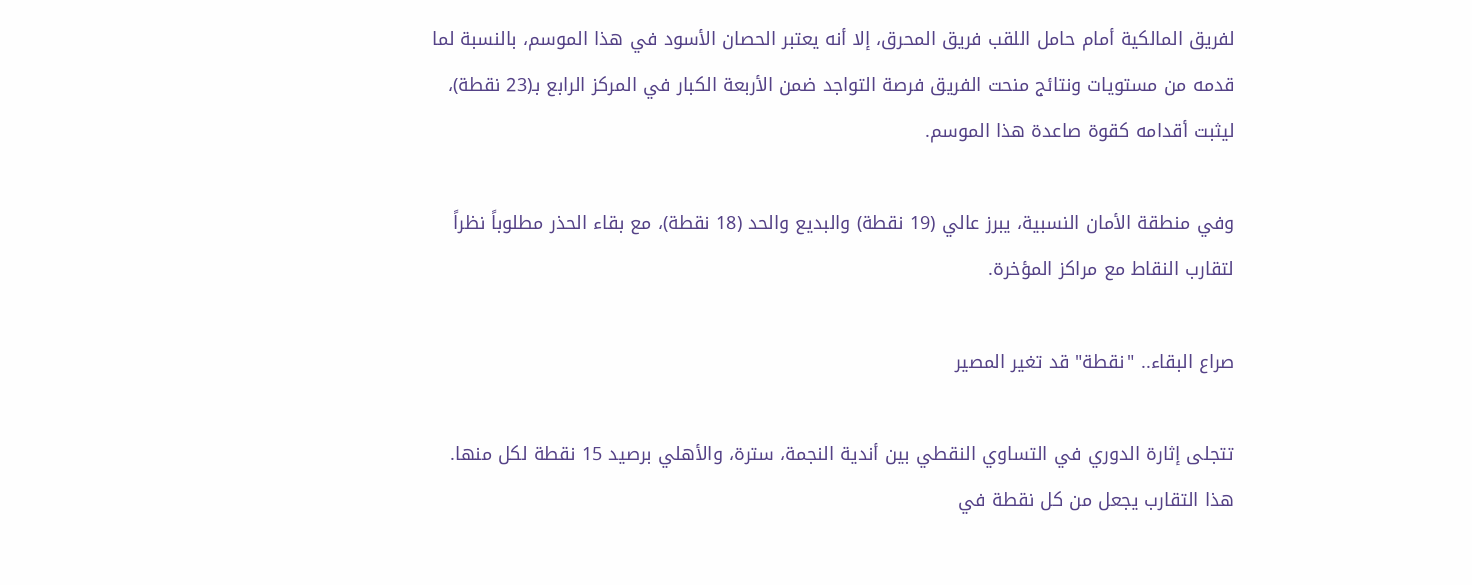لفريق المالكية أمام حامل اللقب فريق المحرق، إلا أنه يعتبر الحصان الأسود في هذا الموسم، بالنسبة لما قدمه من مستويات ونتائج منحت الفريق فرصة التواجد ضمن الأربعة الكبار في المركز الرابع بـ(23 نقطة)، ليثبت أقدامه كقوة صاعدة هذا الموسم.

وفي منطقة الأمان النسبية، يبرز عالي (19 نقطة) والبديع والحد (18 نقطة)، مع بقاء الحذر مطلوباً نظراً لتقارب النقاط مع مراكز المؤخرة.

صراع البقاء.. "نقطة" قد تغير المصير

تتجلى إثارة الدوري في التساوي النقطي بين أندية النجمة، سترة، والأهلي برصيد 15 نقطة لكل منها. هذا التقارب يجعل من كل نقطة في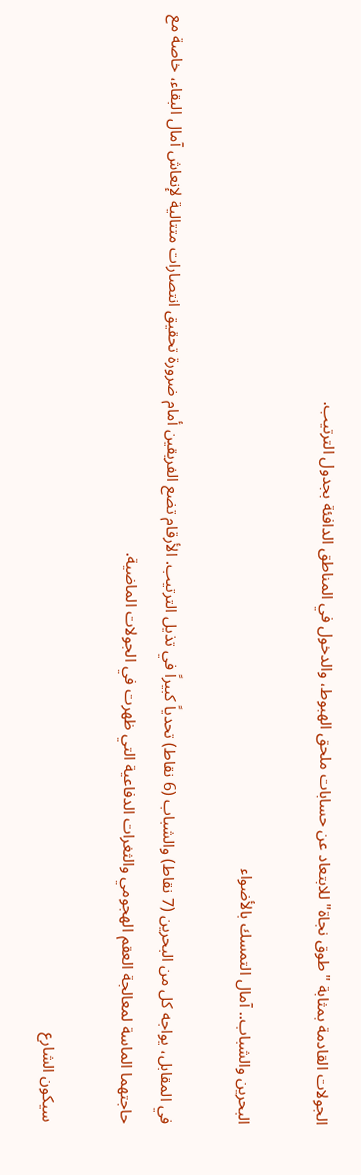الجولات القادمة بمثابة "طوق نجاة" للابتعاد عن حسابات ملحق الهبوط، والدخول في المناطق الدافئة بجدول الترتيب.

البحرين والشباب.. آمال التمسك بالأضواء

في المقابل، يواجه كل من البحرين (7 نقاط) والشباب (6 نقاط) تحدياً كبيراً في تذيل الترتيب. الأرقام تضع الفريقين أمام ضرورة تحقيق انتصارات متتالية لإنعاش آمال البقاء، خاصة مع حاجتهما الماسة لمعالجة العقم الهجومي والثغرات الدفاعية التي ظهرت في الجولات الماضية.

سيكون الشارع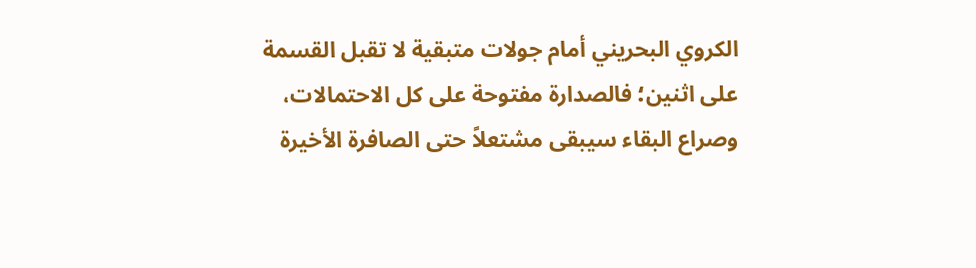الكروي البحريني أمام جولات متبقية لا تقبل القسمة على اثنين؛ فالصدارة مفتوحة على كل الاحتمالات، وصراع البقاء سيبقى مشتعلاً حتى الصافرة الأخيرة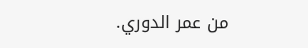من عمر الدوري.